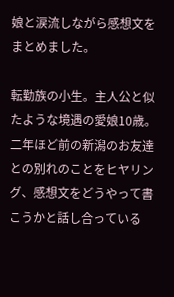娘と涙流しながら感想文をまとめました。

転勤族の小生。主人公と似たような境遇の愛娘10歳。 二年ほど前の新潟のお友達との別れのことをヒヤリング、感想文をどうやって書こうかと話し合っている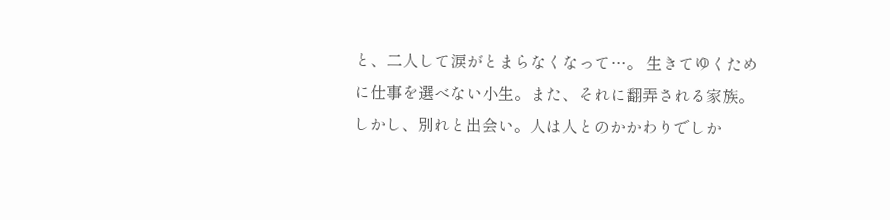と、二人して涙がとまらなくなって…。 生きてゆくために仕事を選べない小生。また、それに翻弄される家族。 しかし、別れと出会い。人は人とのかかわりでしか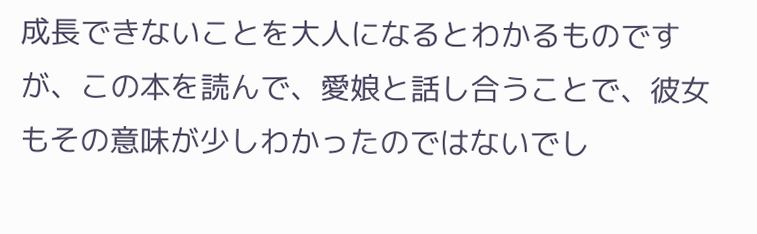成長できないことを大人になるとわかるものですが、この本を読んで、愛娘と話し合うことで、彼女もその意味が少しわかったのではないでし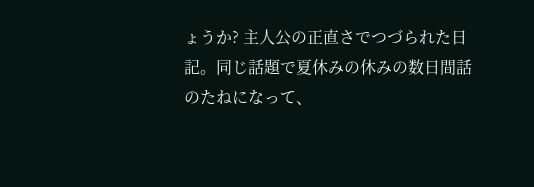ょうか? 主人公の正直さでつづられた日記。同じ話題で夏休みの休みの数日間話のたねになって、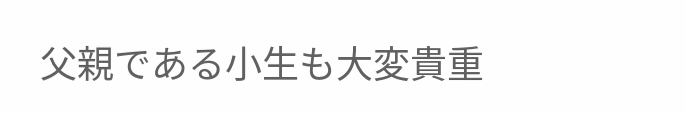父親である小生も大変貴重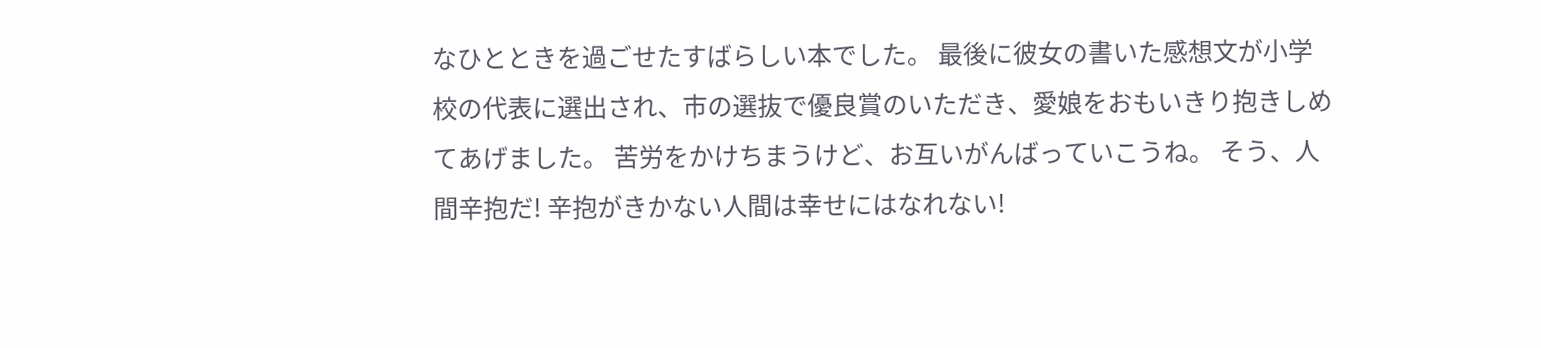なひとときを過ごせたすばらしい本でした。 最後に彼女の書いた感想文が小学校の代表に選出され、市の選抜で優良賞のいただき、愛娘をおもいきり抱きしめてあげました。 苦労をかけちまうけど、お互いがんばっていこうね。 そう、人間辛抱だ! 辛抱がきかない人間は幸せにはなれない!